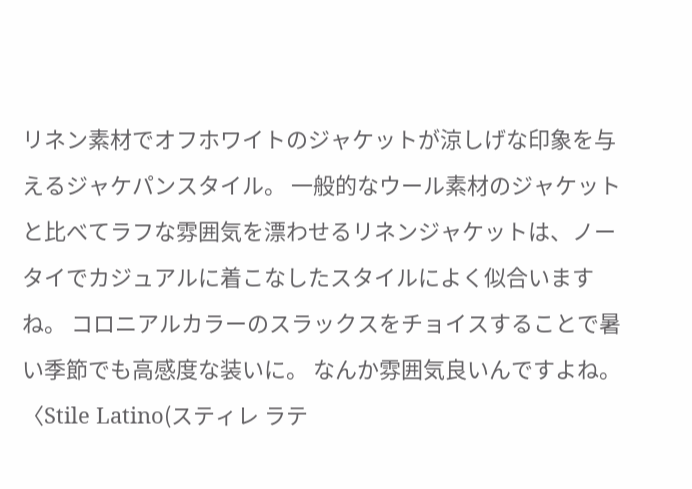リネン素材でオフホワイトのジャケットが涼しげな印象を与えるジャケパンスタイル。 一般的なウール素材のジャケットと比べてラフな雰囲気を漂わせるリネンジャケットは、ノータイでカジュアルに着こなしたスタイルによく似合いますね。 コロニアルカラーのスラックスをチョイスすることで暑い季節でも高感度な装いに。 なんか雰囲気良いんですよね。
〈Stile Latino(スティレ ラテ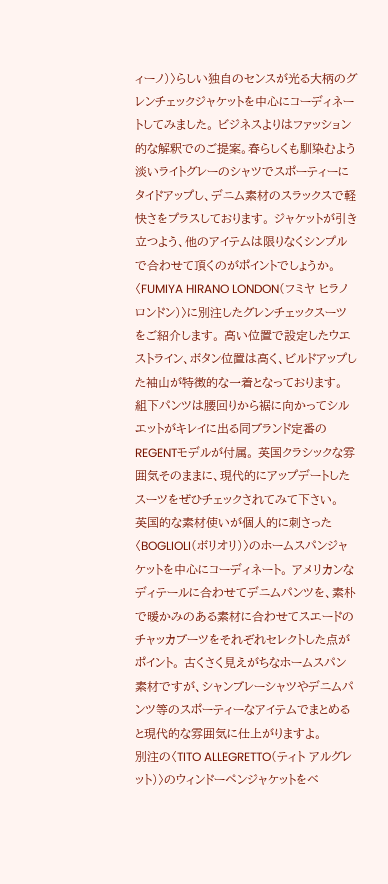ィーノ)〉らしい独自のセンスが光る大柄のグレンチェックジャケットを中心にコーディネートしてみました。 ビジネスよりはファッション的な解釈でのご提案。春らしくも馴染むよう淡いライトグレーのシャツでスポーティーにタイドアップし、デニム素材のスラックスで軽快さをプラスしております。 ジャケットが引き立つよう、他のアイテムは限りなくシンプルで合わせて頂くのがポイントでしょうか。
〈FUMIYA HIRANO LONDON(フミヤ ヒラノ ロンドン)〉に別注したグレンチェックスーツをご紹介します。 高い位置で設定したウエストライン、ボタン位置は高く、ビルドアップした袖山が特徴的な一着となっております。 組下パンツは腰回りから裾に向かってシルエットがキレイに出る同ブランド定番のREGENTモデルが付属。 英国クラシックな雰囲気そのままに、現代的にアップデートしたスーツをぜひチェックされてみて下さい。
英国的な素材使いが個人的に刺さった〈BOGLIOLI(ボリオリ)〉のホームスパンジャケットを中心にコーディネート。 アメリカンなディテールに合わせてデニムパンツを、素朴で暖かみのある素材に合わせてスエードのチャッカブーツをそれぞれセレクトした点がポイント。 古くさく見えがちなホームスパン素材ですが、シャンブレーシャツやデニムパンツ等のスポーティーなアイテムでまとめると現代的な雰囲気に仕上がりますよ。
別注の〈TITO ALLEGRETTO(ティト アルグレット)〉のウィンドーペンジャケットをベ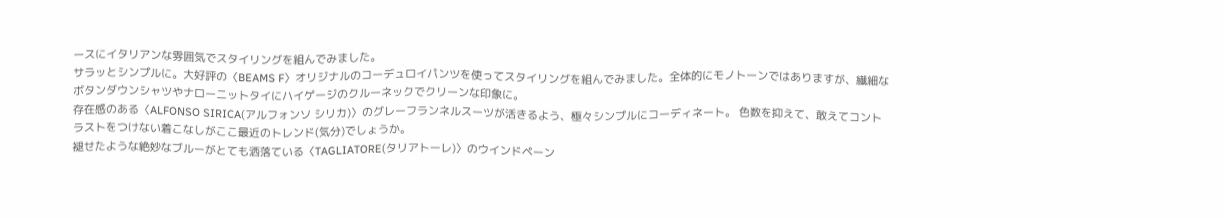ースにイタリアンな雰囲気でスタイリングを組んでみました。
サラッとシンプルに。大好評の〈BEAMS F〉オリジナルのコーデュロイパンツを使ってスタイリングを組んでみました。全体的にモノトーンではありますが、繊細なボタンダウンシャツやナローニットタイにハイゲージのクルーネックでクリーンな印象に。
存在感のある〈ALFONSO SIRICA(アルフォンソ シリカ)〉のグレーフランネルスーツが活きるよう、極々シンプルにコーディネート。 色数を抑えて、敢えてコントラストをつけない着こなしがここ最近のトレンド(気分)でしょうか。
褪せたような絶妙なブルーがとても洒落ている〈TAGLIATORE(タリアトーレ)〉のウインドペーン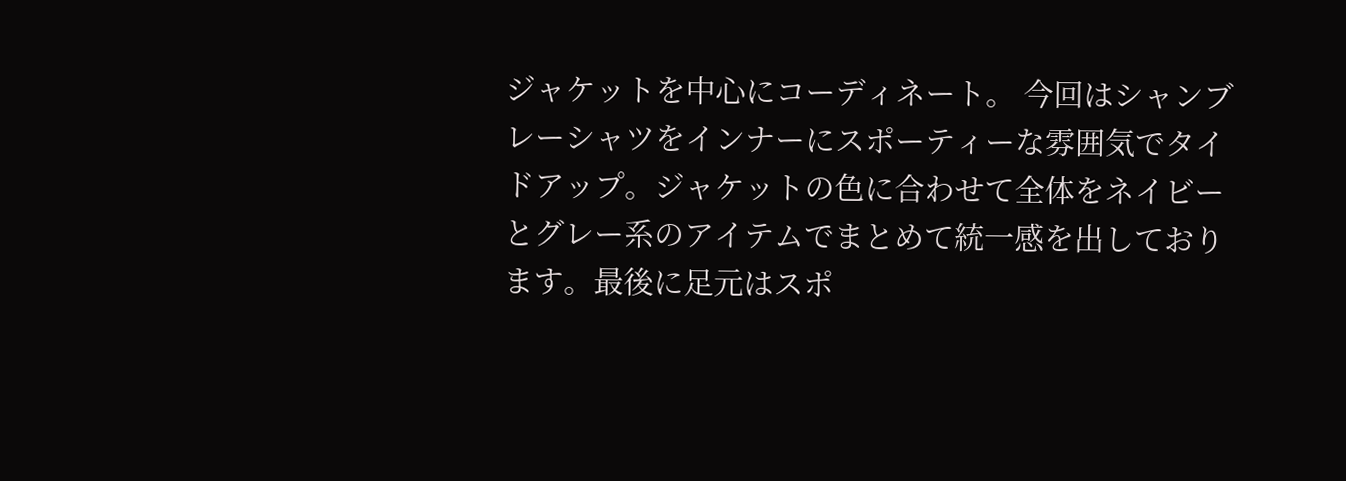ジャケットを中心にコーディネート。 今回はシャンブレーシャツをインナーにスポーティーな雰囲気でタイドアップ。ジャケットの色に合わせて全体をネイビーとグレー系のアイテムでまとめて統一感を出しております。最後に足元はスポ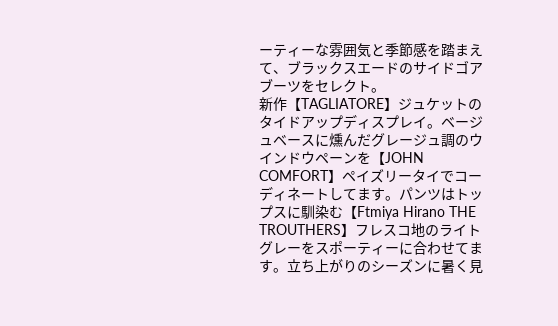ーティーな雰囲気と季節感を踏まえて、ブラックスエードのサイドゴアブーツをセレクト。
新作【TAGLIATORE】ジュケットのタイドアップディスプレイ。ベージュベースに燻んだグレージュ調のウインドウペーンを【JOHN COMFORT】ペイズリータイでコーディネートしてます。パンツはトップスに馴染む【Ftmiya Hirano THE TROUTHERS】フレスコ地のライトグレーをスポーティーに合わせてます。立ち上がりのシーズンに暑く見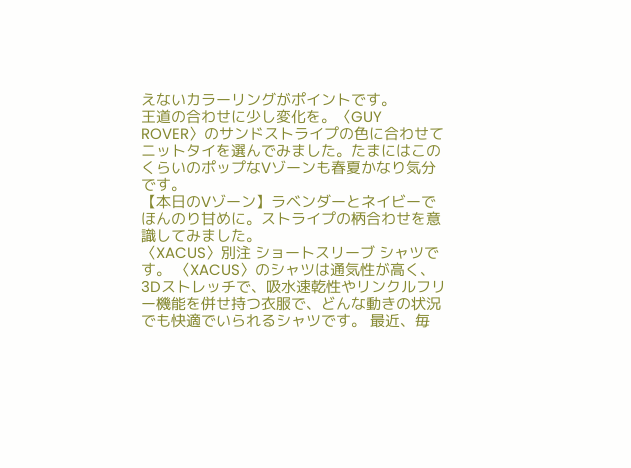えないカラーリングがポイントです。
王道の合わせに少し変化を。〈GUY ROVER〉のサンドストライプの色に合わせてニットタイを選んでみました。たまにはこのくらいのポップなVゾーンも春夏かなり気分です。
【本日のVゾーン】ラベンダーとネイビーでほんのり甘めに。ストライプの柄合わせを意識してみました。
〈XACUS〉別注 ショートスリーブ シャツです。 〈XACUS〉のシャツは通気性が高く、3Dストレッチで、吸水速乾性やリンクルフリー機能を併せ持つ衣服で、どんな動きの状況でも快適でいられるシャツです。 最近、毎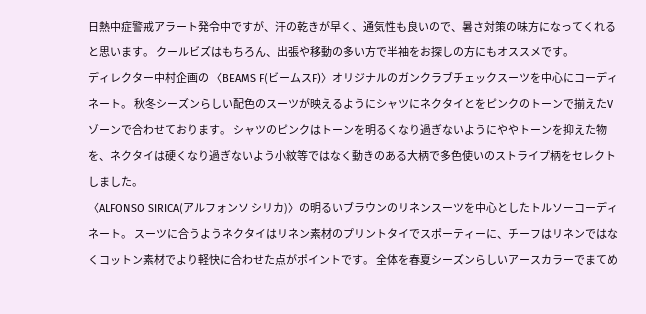日熱中症警戒アラート発令中ですが、汗の乾きが早く、通気性も良いので、暑さ対策の味方になってくれると思います。 クールビズはもちろん、出張や移動の多い方で半袖をお探しの方にもオススメです。
ディレクター中村企画の 〈BEAMS F(ビームスF)〉オリジナルのガンクラブチェックスーツを中心にコーディネート。 秋冬シーズンらしい配色のスーツが映えるようにシャツにネクタイとをピンクのトーンで揃えたVゾーンで合わせております。 シャツのピンクはトーンを明るくなり過ぎないようにややトーンを抑えた物を、ネクタイは硬くなり過ぎないよう小紋等ではなく動きのある大柄で多色使いのストライプ柄をセレクトしました。
〈ALFONSO SIRICA(アルフォンソ シリカ)〉の明るいブラウンのリネンスーツを中心としたトルソーコーディネート。 スーツに合うようネクタイはリネン素材のプリントタイでスポーティーに、チーフはリネンではなくコットン素材でより軽快に合わせた点がポイントです。 全体を春夏シーズンらしいアースカラーでまてめ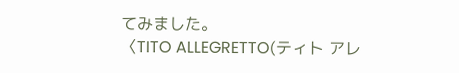てみました。
〈TITO ALLEGRETTO(ティト アレ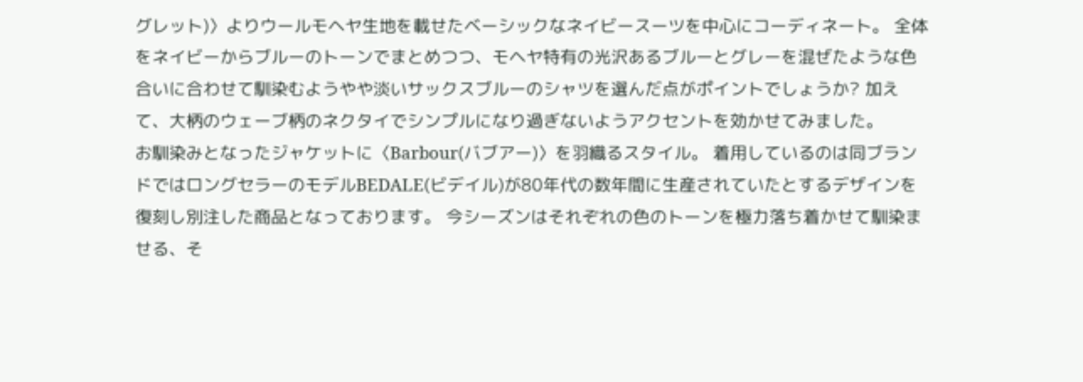グレット)〉よりウールモヘヤ生地を載せたベーシックなネイビースーツを中心にコーディネート。 全体をネイビーからブルーのトーンでまとめつつ、モヘヤ特有の光沢あるブルーとグレーを混ぜたような色合いに合わせて馴染むようやや淡いサックスブルーのシャツを選んだ点がポイントでしょうか? 加えて、大柄のウェーブ柄のネクタイでシンプルになり過ぎないようアクセントを効かせてみました。
お馴染みとなったジャケットに〈Barbour(バブアー)〉を羽織るスタイル。 着用しているのは同ブランドではロングセラーのモデルBEDALE(ビデイル)が80年代の数年間に生産されていたとするデザインを復刻し別注した商品となっております。 今シーズンはそれぞれの色のトーンを極力落ち着かせて馴染ませる、そ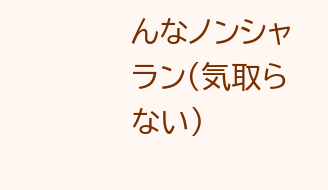んなノンシャラン(気取らない)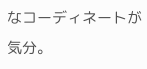なコーディネートが気分。